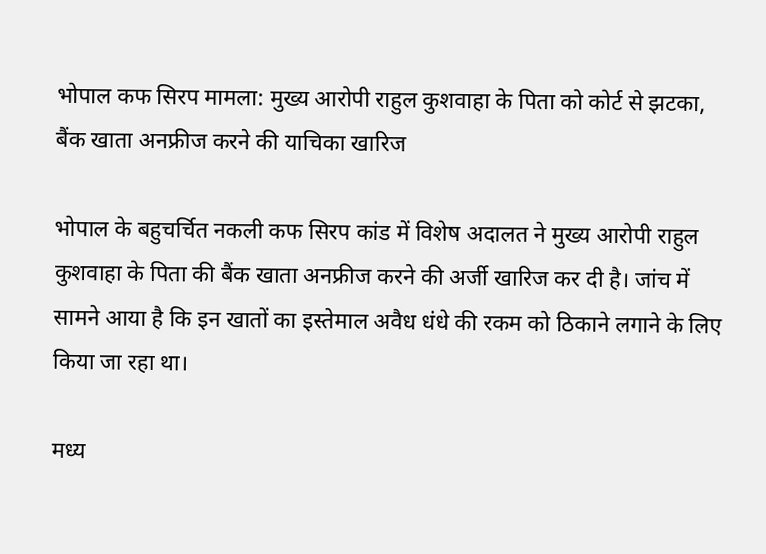भोपाल कफ सिरप मामला: मुख्य आरोपी राहुल कुशवाहा के पिता को कोर्ट से झटका, बैंक खाता अनफ्रीज करने की याचिका खारिज

भोपाल के बहुचर्चित नकली कफ सिरप कांड में विशेष अदालत ने मुख्य आरोपी राहुल कुशवाहा के पिता की बैंक खाता अनफ्रीज करने की अर्जी खारिज कर दी है। जांच में सामने आया है कि इन खातों का इस्तेमाल अवैध धंधे की रकम को ठिकाने लगाने के लिए किया जा रहा था।

मध्य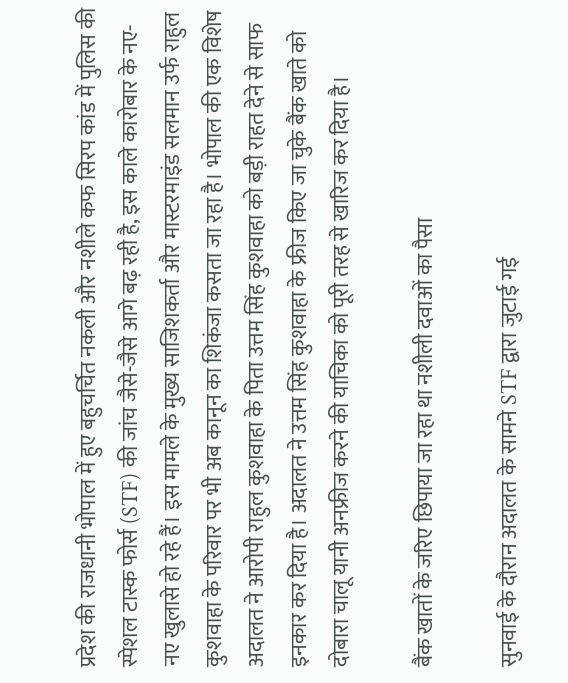प्रदेश की राजधानी भोपाल में हुए बहुचर्चित नकली और नशीले कफ सिरप कांड में पुलिस की स्पेशल टास्क फोर्स (STF) की जांच जैसे-जैसे आगे बढ़ रही है, इस काले कारोबार के नए-नए खुलासे हो रहे हैं। इस मामले के मुख्य साजिशकर्ता और मास्टरमाइंड सलमान उर्फ राहुल कुशवाहा के परिवार पर भी अब कानून का शिकंजा कसता जा रहा है। भोपाल की एक विशेष अदालत ने आरोपी राहुल कुशवाहा के पिता उत्तम सिंह कुशवाहा को बड़ी राहत देने से साफ इनकार कर दिया है। अदालत ने उत्तम सिंह कुशवाहा के फ्रीज किए जा चुके बैंक खाते को दोबारा चालू यानी अनफ्रीज करने की याचिका को पूरी तरह से खारिज कर दिया है।

बैंक खातों के जरिए छिपाया जा रहा था नशीली दवाओं का पैसा

सुनवाई के दौरान अदालत के सामने STF द्वारा जुटाई गई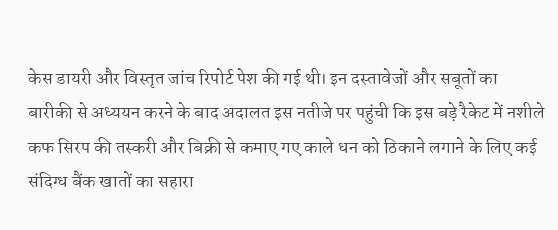केस डायरी और विस्तृत जांच रिपोर्ट पेश की गई थी। इन दस्तावेजों और सबूतों का बारीकी से अध्ययन करने के बाद अदालत इस नतीजे पर पहुंची कि इस बड़े रैकेट में नशीले कफ सिरप की तस्करी और बिक्री से कमाए गए काले धन को ठिकाने लगाने के लिए कई संदिग्ध बैंक खातों का सहारा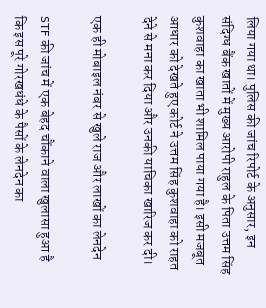लिया गया था। पुलिस की जांच रिपोर्ट के अनुसार, इन संदिग्ध बैंक खातों में मुख्य आरोपी राहुल के पिता उत्तम सिंह कुशवाहा का खाता भी शामिल पाया गया है। इसी मजबूत आधार को देखते हुए कोर्ट ने उत्तम सिंह कुशवाहा को राहत देने से मना कर दिया और उनकी याचिका खारिज कर दी।

एक ही मोबाइल नंबर से खुले राज और लाखों का लेनदेन

STF की जांच में एक बेहद चौंकाने वाला खुलासा हुआ है कि इस पूरे गोरखधंधे के पैसों के लेनदेन का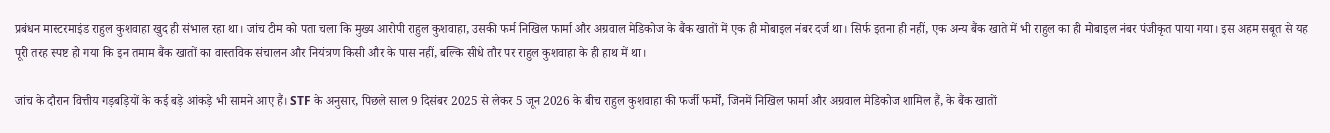प्रबंधन मास्टरमाइंड राहुल कुशवाहा खुद ही संभाल रहा था। जांच टीम को पता चला कि मुख्य आरोपी राहुल कुशवाहा, उसकी फर्म निखिल फार्मा और अग्रवाल मेडिकोज के बैंक खातों में एक ही मोबाइल नंबर दर्ज था। सिर्फ इतना ही नहीं, एक अन्य बैंक खाते में भी राहुल का ही मोबाइल नंबर पंजीकृत पाया गया। इस अहम सबूत से यह पूरी तरह स्पष्ट हो गया कि इन तमाम बैंक खातों का वास्तविक संचालन और नियंत्रण किसी और के पास नहीं, बल्कि सीधे तौर पर राहुल कुशवाहा के ही हाथ में था।

जांच के दौरान वित्तीय गड़बड़ियों के कई बड़े आंकड़े भी सामने आए हैं। STF के अनुसार, पिछले साल 9 दिसंबर 2025 से लेकर 5 जून 2026 के बीच राहुल कुशवाहा की फर्जी फर्मों, जिनमें निखिल फार्मा और अग्रवाल मेडिकोज शामिल हैं, के बैंक खातों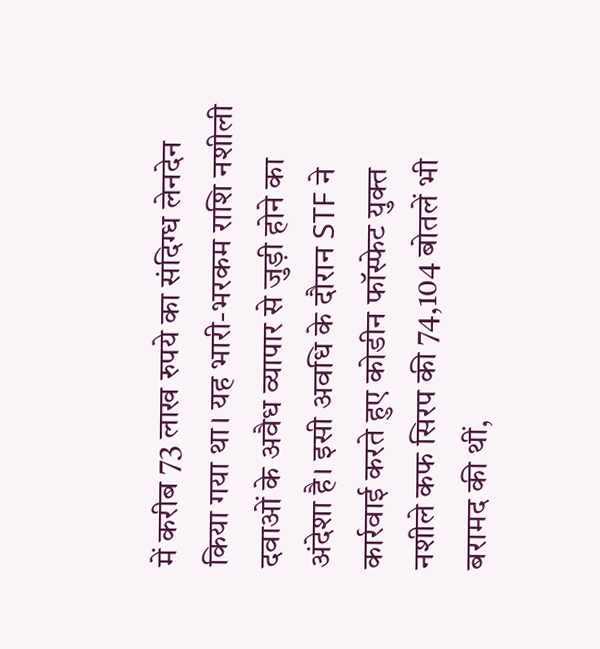में करीब 73 लाख रुपये का संदिग्ध लेनदेन किया गया था। यह भारी-भरकम राशि नशीली दवाओं के अवैध व्यापार से जुड़ी होने का अंदेशा है। इसी अवधि के दौरान STF ने कार्रवाई करते हुए कोडीन फॉस्फेट युक्त नशीले कफ सिरप की 74,104 बोतलें भी बरामद की थीं,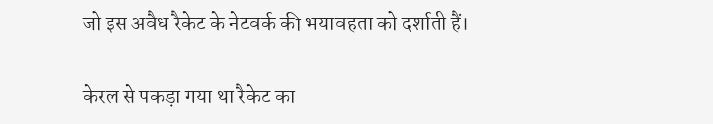जो इस अवैध रैकेट के नेटवर्क की भयावहता को दर्शाती हैं।

केरल से पकड़ा गया था रैकेट का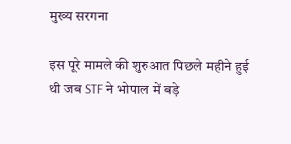मुख्य सरगना

इस पूरे मामले की शुरुआत पिछले महीने हुई थी जब STF ने भोपाल में बड़े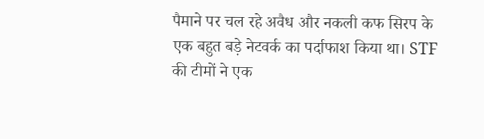पैमाने पर चल रहे अवैध और नकली कफ सिरप के एक बहुत बड़े नेटवर्क का पर्दाफाश किया था। STF की टीमों ने एक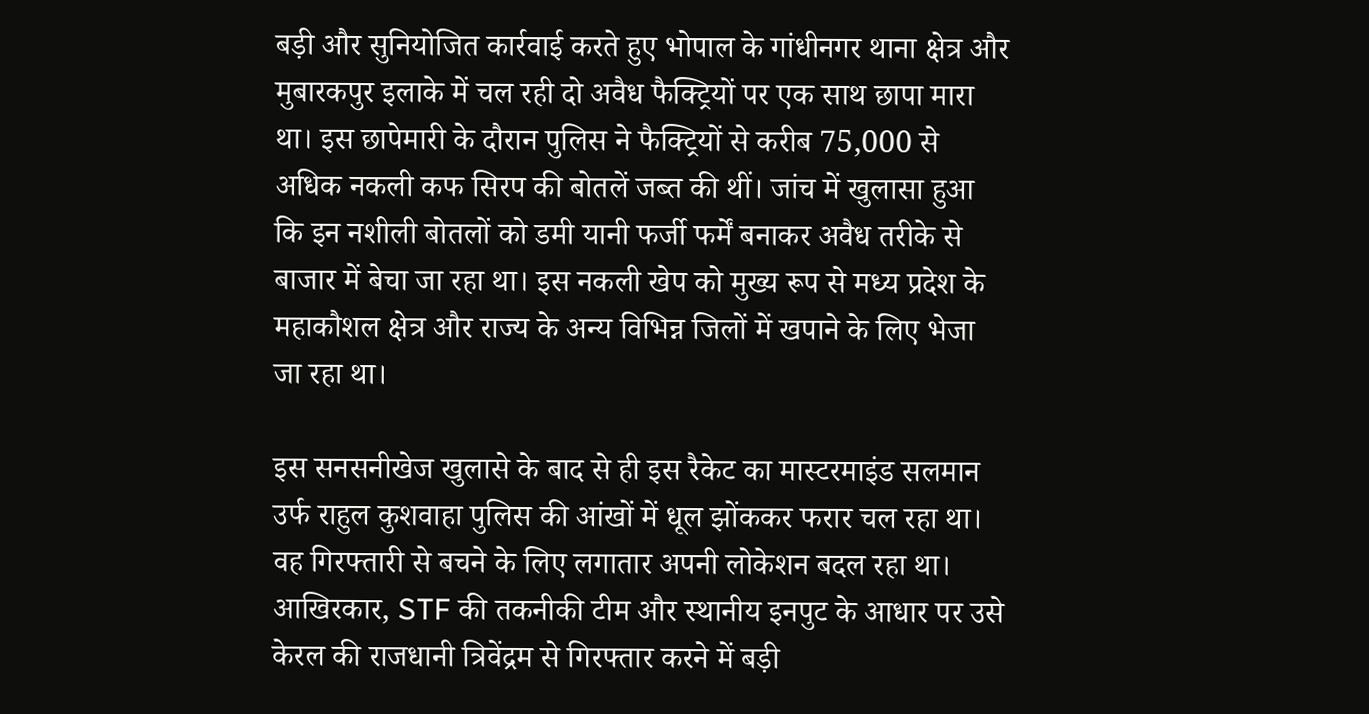बड़ी और सुनियोजित कार्रवाई करते हुए भोपाल के गांधीनगर थाना क्षेत्र और मुबारकपुर इलाके में चल रही दो अवैध फैक्ट्रियों पर एक साथ छापा मारा था। इस छापेमारी के दौरान पुलिस ने फैक्ट्रियों से करीब 75,000 से अधिक नकली कफ सिरप की बोतलें जब्त की थीं। जांच में खुलासा हुआ कि इन नशीली बोतलों को डमी यानी फर्जी फर्में बनाकर अवैध तरीके से बाजार में बेचा जा रहा था। इस नकली खेप को मुख्य रूप से मध्य प्रदेश के महाकौशल क्षेत्र और राज्य के अन्य विभिन्न जिलों में खपाने के लिए भेजा जा रहा था।

इस सनसनीखेज खुलासे के बाद से ही इस रैकेट का मास्टरमाइंड सलमान उर्फ राहुल कुशवाहा पुलिस की आंखों में धूल झोंककर फरार चल रहा था। वह गिरफ्तारी से बचने के लिए लगातार अपनी लोकेशन बदल रहा था। आखिरकार, STF की तकनीकी टीम और स्थानीय इनपुट के आधार पर उसे केरल की राजधानी त्रिवेंद्रम से गिरफ्तार करने में बड़ी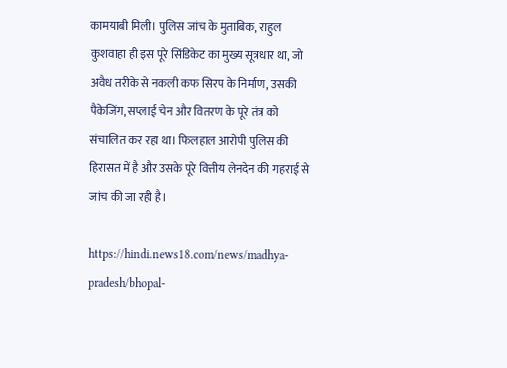कामयाबी मिली। पुलिस जांच के मुताबिक, राहुल कुशवाहा ही इस पूरे सिंडिकेट का मुख्य सूत्रधार था, जो अवैध तरीके से नकली कफ सिरप के निर्माण, उसकी पैकेजिंग, सप्लाई चेन और वितरण के पूरे तंत्र को संचालित कर रहा था। फिलहाल आरोपी पुलिस की हिरासत में है और उसके पूरे वित्तीय लेनदेन की गहराई से जांच की जा रही है।

https://hindi.news18.com/news/madhya-pradesh/bhopal-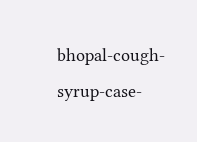bhopal-cough-syrup-case-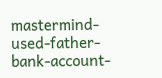mastermind-used-father-bank-account-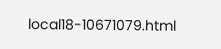local18-10671079.html